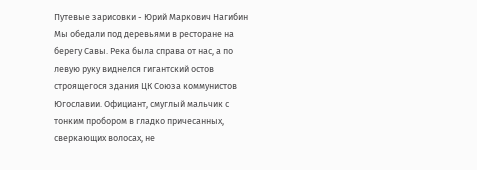Путевые зарисовки - Юрий Маркович Нагибин
Мы обедали под деревьями в ресторане на берегу Савы. Река была справа от нас, а по левую руку виднелся гигантский остов строящегося здания ЦК Союза коммунистов Югославии. Официант, смуглый мальчик с тонким пробором в гладко причесанных, сверкающих волосах, не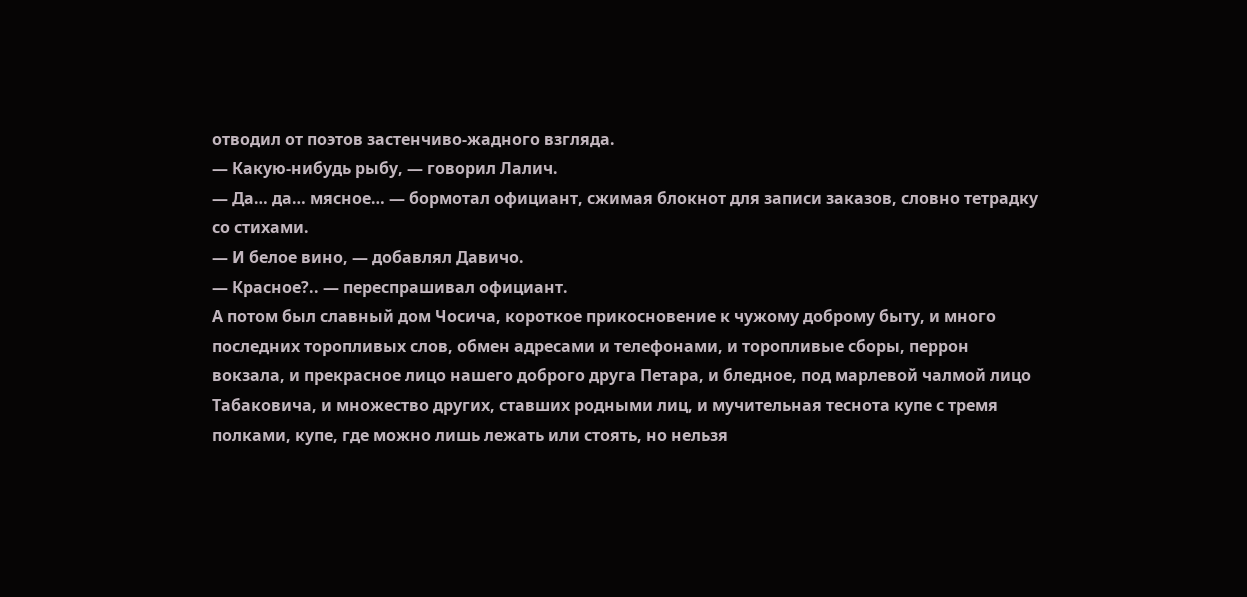отводил от поэтов застенчиво-жадного взгляда.
— Какую-нибудь рыбу, — говорил Лалич.
— Да… да… мясное… — бормотал официант, сжимая блокнот для записи заказов, словно тетрадку со стихами.
— И белое вино, — добавлял Давичо.
— Красное?.. — переспрашивал официант.
А потом был славный дом Чосича, короткое прикосновение к чужому доброму быту, и много последних торопливых слов, обмен адресами и телефонами, и торопливые сборы, перрон вокзала, и прекрасное лицо нашего доброго друга Петара, и бледное, под марлевой чалмой лицо Табаковича, и множество других, ставших родными лиц, и мучительная теснота купе с тремя полками, купе, где можно лишь лежать или стоять, но нельзя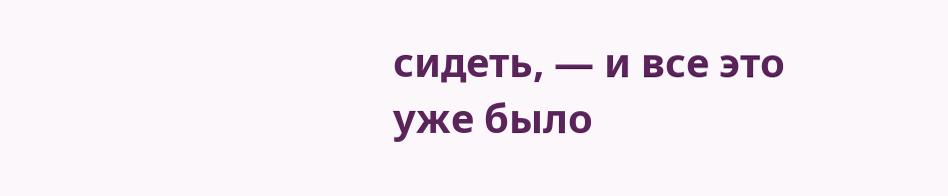сидеть, — и все это уже было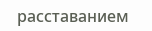расставанием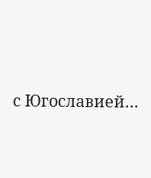с Югославией…